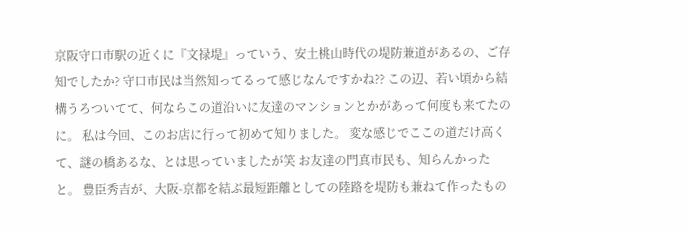京阪守口市駅の近くに『文禄堤』っていう、安土桃山時代の堤防兼道があるの、ご存知でしたか? 守口市民は当然知ってるって感じなんですかね?? この辺、若い頃から結構うろついてて、何ならこの道沿いに友達のマンションとかがあって何度も来てたのに。 私は今回、このお店に行って初めて知りました。 変な感じでここの道だけ高くて、謎の橋あるな、とは思っていましたが笑 お友達の門真市民も、知らんかったと。 豊臣秀吉が、大阪-京都を結ぶ最短距離としての陸路を堤防も兼ねて作ったもの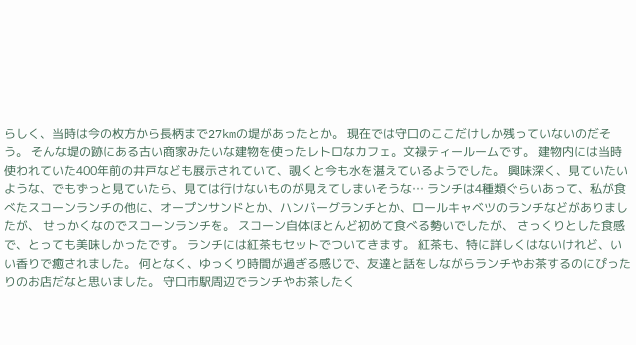らしく、当時は今の枚方から長柄まで27kmの堤があったとか。 現在では守口のここだけしか残っていないのだそう。 そんな堤の跡にある古い商家みたいな建物を使ったレトロなカフェ。文禄ティールームです。 建物内には当時使われていた400年前の井戸なども展示されていて、覗くと今も水を湛えているようでした。 興味深く、見ていたいような、でもずっと見ていたら、見ては行けないものが見えてしまいそうな… ランチは4種類ぐらいあって、私が食べたスコーンランチの他に、オープンサンドとか、ハンバーグランチとか、ロールキャベツのランチなどがありましたが、 せっかくなのでスコーンランチを。 スコーン自体ほとんど初めて食べる勢いでしたが、 さっくりとした食感で、とっても美味しかったです。 ランチには紅茶もセットでついてきます。 紅茶も、特に詳しくはないけれど、いい香りで癒されました。 何となく、ゆっくり時間が過ぎる感じで、友達と話をしながらランチやお茶するのにぴったりのお店だなと思いました。 守口市駅周辺でランチやお茶したく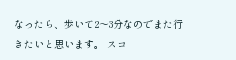なったら、歩いて2〜3分なのでまた行きたいと思います。 スコ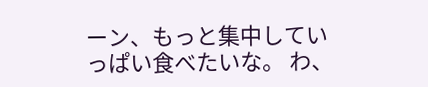ーン、もっと集中していっぱい食べたいな。 わ、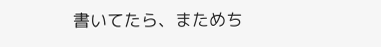書いてたら、まためち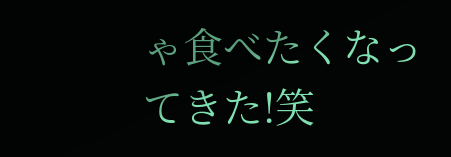ゃ食べたくなってきた!笑